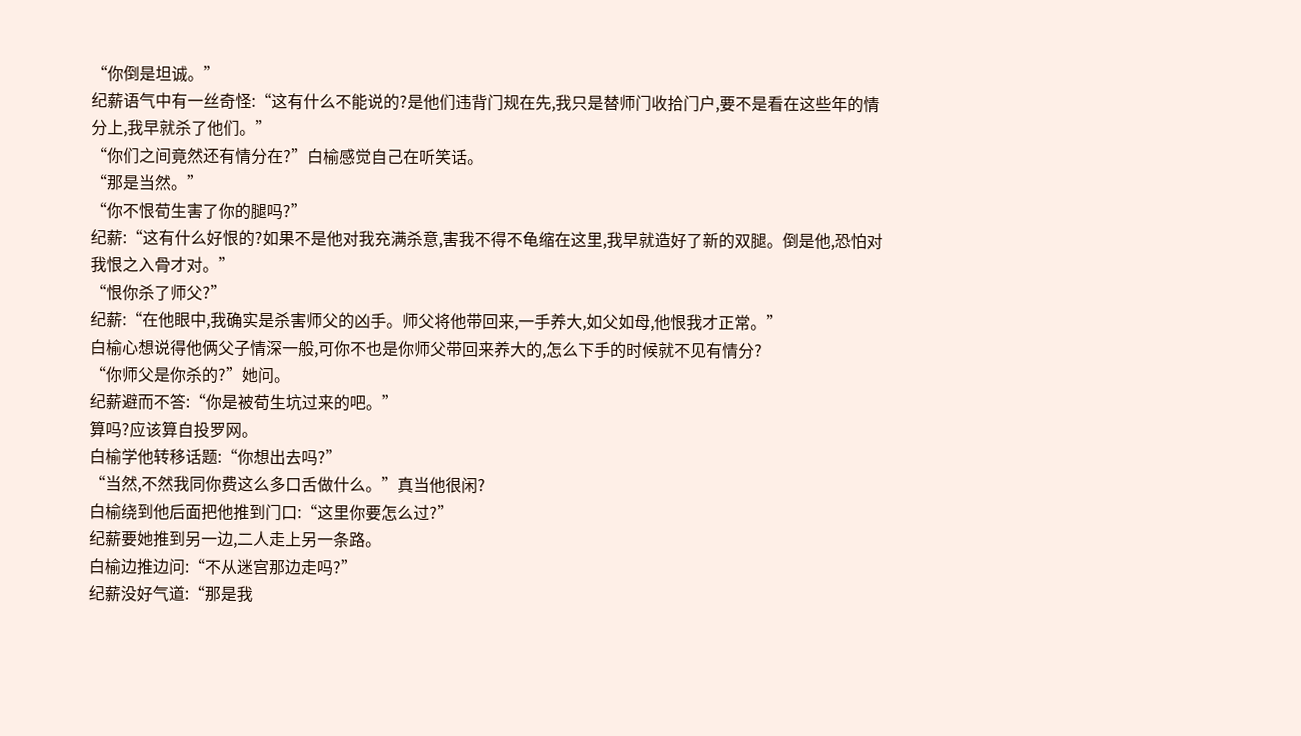“你倒是坦诚。”
纪薪语气中有一丝奇怪:“这有什么不能说的?是他们违背门规在先,我只是替师门收拾门户,要不是看在这些年的情分上,我早就杀了他们。”
“你们之间竟然还有情分在?”白榆感觉自己在听笑话。
“那是当然。”
“你不恨荀生害了你的腿吗?”
纪薪:“这有什么好恨的?如果不是他对我充满杀意,害我不得不龟缩在这里,我早就造好了新的双腿。倒是他,恐怕对我恨之入骨才对。”
“恨你杀了师父?”
纪薪:“在他眼中,我确实是杀害师父的凶手。师父将他带回来,一手养大,如父如母,他恨我才正常。”
白榆心想说得他俩父子情深一般,可你不也是你师父带回来养大的,怎么下手的时候就不见有情分?
“你师父是你杀的?”她问。
纪薪避而不答:“你是被荀生坑过来的吧。”
算吗?应该算自投罗网。
白榆学他转移话题:“你想出去吗?”
“当然,不然我同你费这么多口舌做什么。”真当他很闲?
白榆绕到他后面把他推到门口:“这里你要怎么过?”
纪薪要她推到另一边,二人走上另一条路。
白榆边推边问:“不从迷宫那边走吗?”
纪薪没好气道:“那是我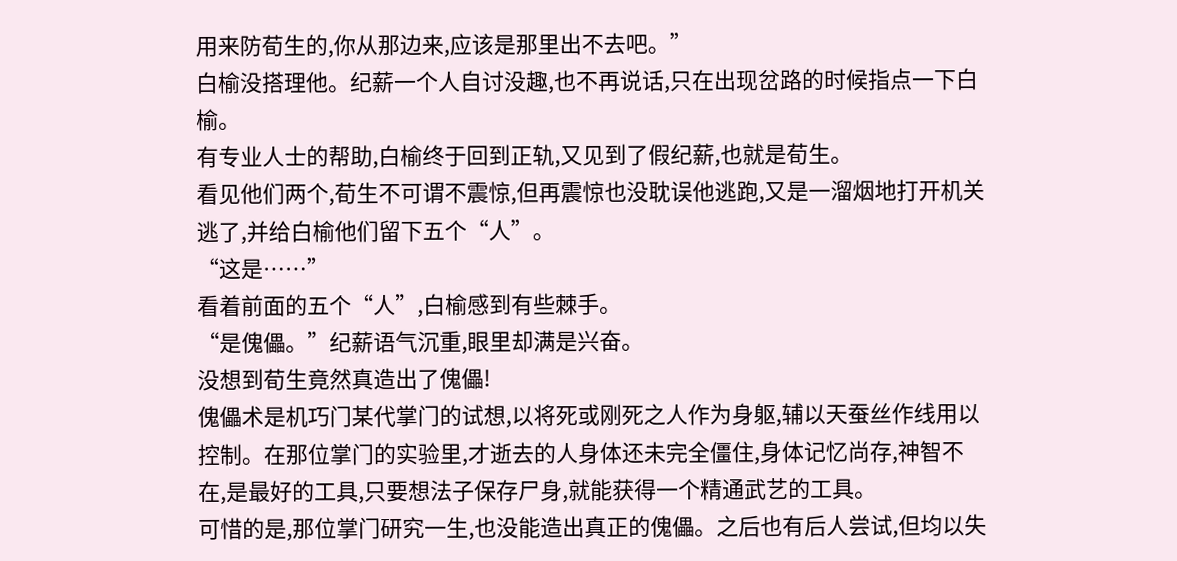用来防荀生的,你从那边来,应该是那里出不去吧。”
白榆没搭理他。纪薪一个人自讨没趣,也不再说话,只在出现岔路的时候指点一下白榆。
有专业人士的帮助,白榆终于回到正轨,又见到了假纪薪,也就是荀生。
看见他们两个,荀生不可谓不震惊,但再震惊也没耽误他逃跑,又是一溜烟地打开机关逃了,并给白榆他们留下五个“人”。
“这是……”
看着前面的五个“人”,白榆感到有些棘手。
“是傀儡。”纪薪语气沉重,眼里却满是兴奋。
没想到荀生竟然真造出了傀儡!
傀儡术是机巧门某代掌门的试想,以将死或刚死之人作为身躯,辅以天蚕丝作线用以控制。在那位掌门的实验里,才逝去的人身体还未完全僵住,身体记忆尚存,神智不在,是最好的工具,只要想法子保存尸身,就能获得一个精通武艺的工具。
可惜的是,那位掌门研究一生,也没能造出真正的傀儡。之后也有后人尝试,但均以失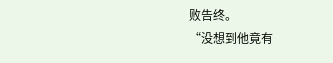败告终。
“没想到他竟有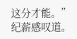这分才能。”纪薪感叹道。